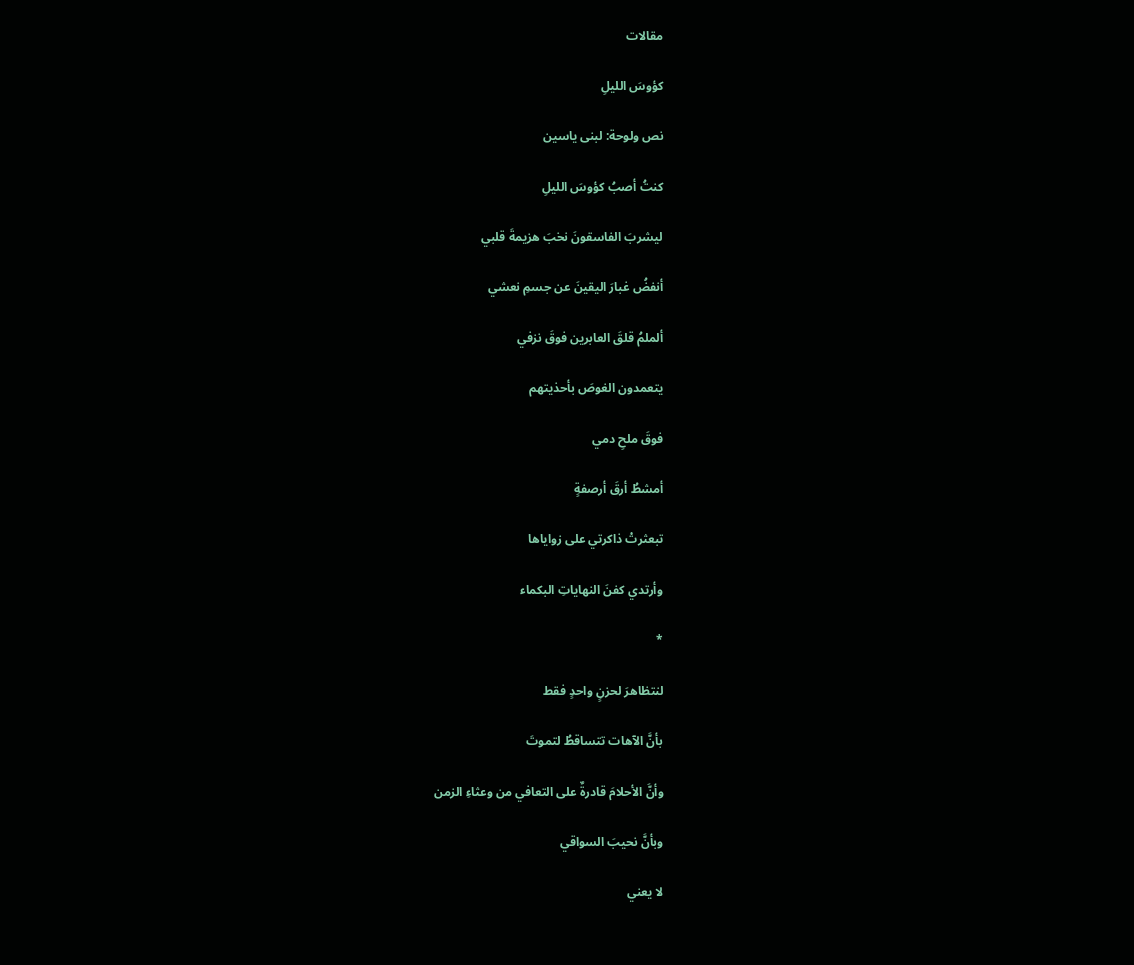مقالات

كؤوسَ الليلِ

نص ولوحة: لبنى ياسين

كنتُ أصبُ كؤوسَ الليلِ

ليشربَ الفاسقونَ نخبَ هزيمةَ قلبي

أنفضُ غبارَ اليقينَ عن جسمِ نعشي

ألملمُ قلقَ العابرين فوقَ نزفي

يتعمدون الغوصَ بأحذيتهم

فوقَ ملحِ دمي

أمشطُ أرقَ أرصفةٍ

تبعثرتْ ذاكرتي على زواياها

وأرتدي كفنَ النهاياتِ البكماء

*

لنتظاهرَ لحزنٍ واحدٍ فقط

بأنَّ الآهات تتساقطُ لتموتَ

وأنَّ الأحلامَ قادرةٌ على التعافي من وعثاءِ الزمن

وبأنَّ نحيبَ السواقي

لا يعني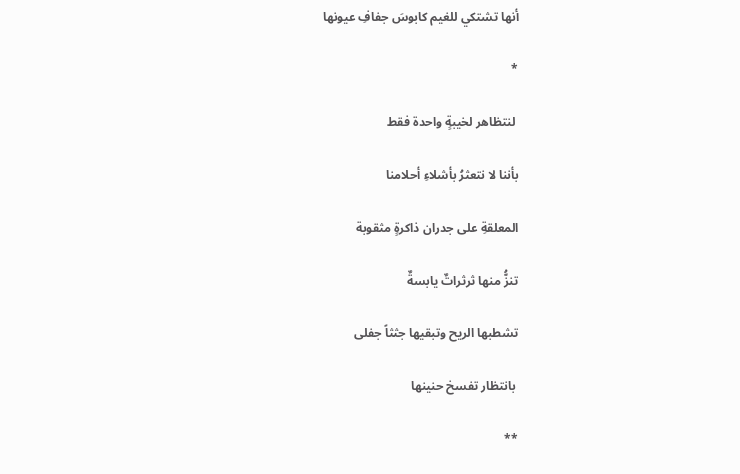أنها تشتكي للغيم كابوسَ جفافِ عيونها

*

 لنتظاهر لخيبةٍ واحدة فقط

بأننا لا نتعثرُ بأشلاءِ أحلامنا

المعلقةِ على جدران ذاكرةٍ مثقوبة

تنزُّ منها ثرثراتٌ يابسةٌ

تشطبها الريح وتبقيها جثثاً جفلى

 بانتظار تفسخ حنينها

**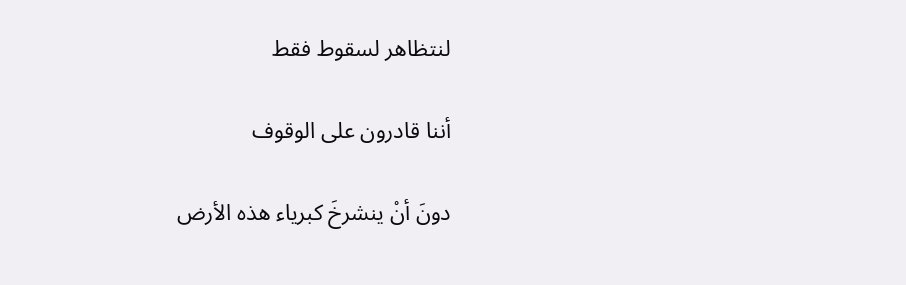لنتظاهر لسقوط فقط

أننا قادرون على الوقوف

دونَ أنْ ينشرخَ كبرياء هذه الأرض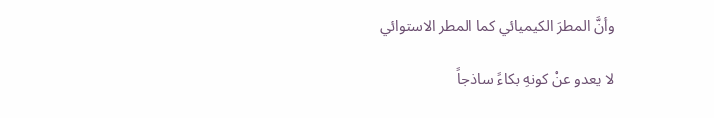وأنَّ المطرَ الكيميائي كما المطر الاستوائي

لا يعدو عنْ كونهِ بكاءً ساذجاً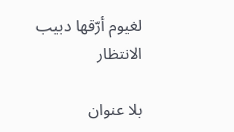لغيوم أرّقها دبيب الانتظار

بلا عنوان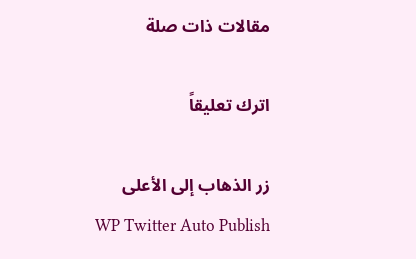مقالات ذات صلة

اترك تعليقاً

زر الذهاب إلى الأعلى
WP Twitter Auto Publish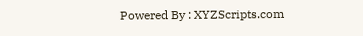Powered By : XYZScripts.com